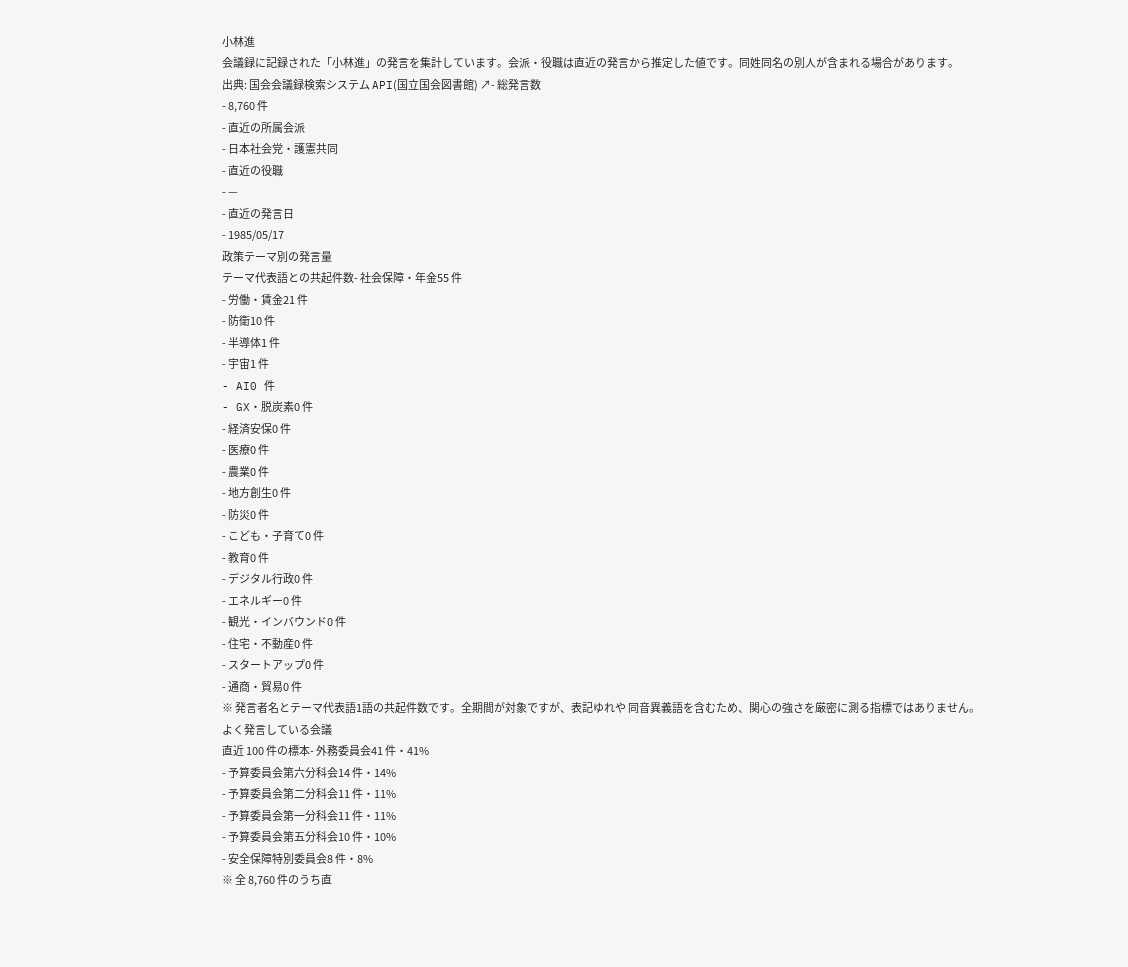小林進
会議録に記録された「小林進」の発言を集計しています。会派・役職は直近の発言から推定した値です。同姓同名の別人が含まれる場合があります。
出典: 国会会議録検索システム API(国立国会図書館) ↗- 総発言数
- 8,760 件
- 直近の所属会派
- 日本社会党・護憲共同
- 直近の役職
- —
- 直近の発言日
- 1985/05/17
政策テーマ別の発言量
テーマ代表語との共起件数- 社会保障・年金55 件
- 労働・賃金21 件
- 防衛10 件
- 半導体1 件
- 宇宙1 件
- AI0 件
- GX・脱炭素0 件
- 経済安保0 件
- 医療0 件
- 農業0 件
- 地方創生0 件
- 防災0 件
- こども・子育て0 件
- 教育0 件
- デジタル行政0 件
- エネルギー0 件
- 観光・インバウンド0 件
- 住宅・不動産0 件
- スタートアップ0 件
- 通商・貿易0 件
※ 発言者名とテーマ代表語1語の共起件数です。全期間が対象ですが、表記ゆれや 同音異義語を含むため、関心の強さを厳密に測る指標ではありません。
よく発言している会議
直近 100 件の標本- 外務委員会41 件・41%
- 予算委員会第六分科会14 件・14%
- 予算委員会第二分科会11 件・11%
- 予算委員会第一分科会11 件・11%
- 予算委員会第五分科会10 件・10%
- 安全保障特別委員会8 件・8%
※ 全 8,760 件のうち直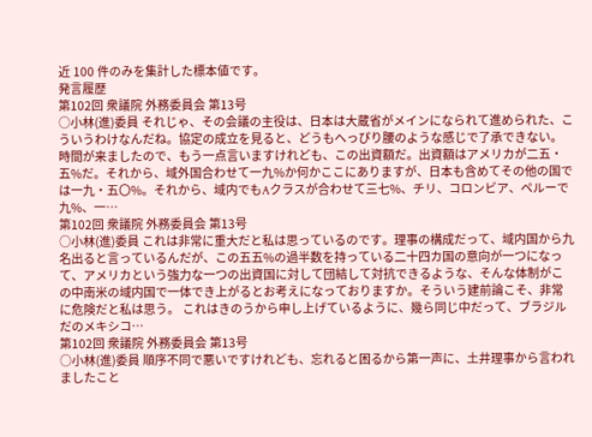近 100 件のみを集計した標本値です。
発言履歴
第102回 衆議院 外務委員会 第13号
○小林(進)委員 それじゃ、その会議の主役は、日本は大蔵省がメインになられて進められた、こういうわけなんだね。協定の成立を見ると、どうもへっぴり腰のような感じで了承できない。 時間が来ましたので、もう一点言いますけれども、この出資額だ。出資額はアメリカが二五・五%だ。それから、域外国合わせて一九%か何かここにありますが、日本も含めてその他の国では一九・五〇%。それから、域内でもAクラスが合わせて三七%、チリ、コロンビア、ペルーで九%、一…
第102回 衆議院 外務委員会 第13号
○小林(進)委員 これは非常に重大だと私は思っているのです。理事の構成だって、域内国から九名出ると言っているんだが、この五五%の過半数を持っている二十四カ国の意向が一つになって、アメリカという強力な一つの出資国に対して団結して対抗できるような、そんな体制がこの中南米の域内国で一体でき上がるとお考えになっておりますか。そういう建前論こそ、非常に危険だと私は思う。 これはきのうから申し上げているように、幾ら同じ中だって、ブラジルだのメキシコ…
第102回 衆議院 外務委員会 第13号
○小林(進)委員 順序不同で悪いですけれども、忘れると困るから第一声に、土井理事から言われましたこと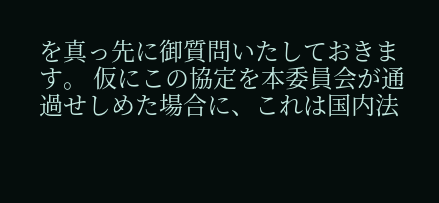を真っ先に御質問いたしておきます。 仮にこの協定を本委員会が通過せしめた場合に、これは国内法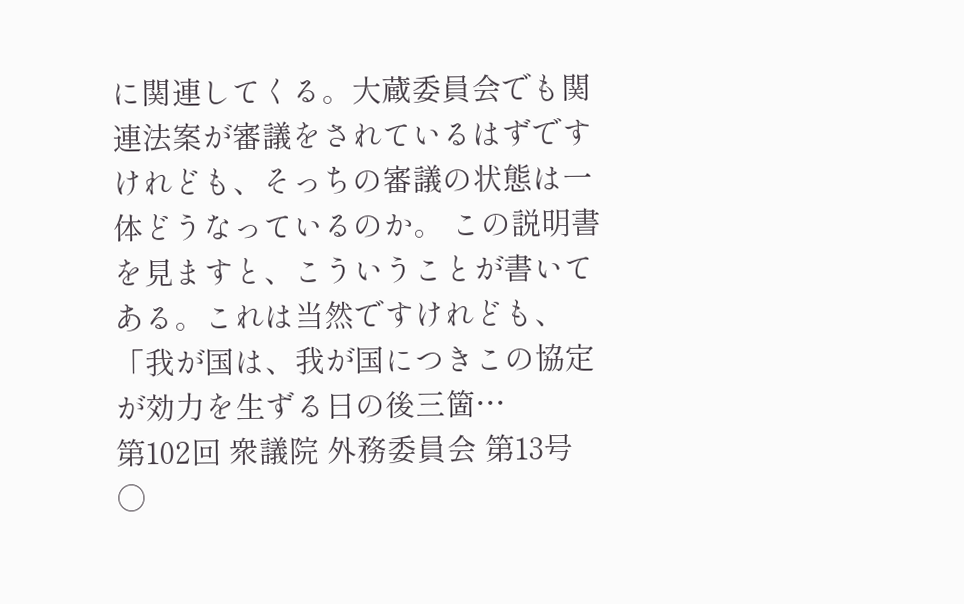に関連してくる。大蔵委員会でも関連法案が審議をされているはずですけれども、そっちの審議の状態は一体どうなっているのか。 この説明書を見ますと、こういうことが書いてある。これは当然ですけれども、「我が国は、我が国につきこの協定が効力を生ずる日の後三箇…
第102回 衆議院 外務委員会 第13号
○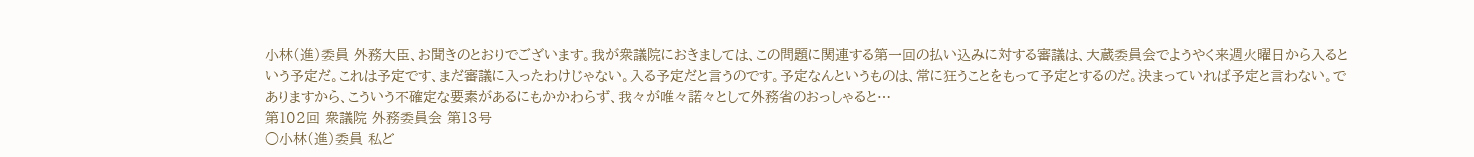小林(進)委員 外務大臣、お聞きのとおりでございます。我が衆議院におきましては、この問題に関連する第一回の払い込みに対する審議は、大蔵委員会でようやく来週火曜日から入るという予定だ。これは予定です、まだ審議に入ったわけじゃない。入る予定だと言うのです。予定なんというものは、常に狂うことをもって予定とするのだ。決まっていれば予定と言わない。でありますから、こういう不確定な要素があるにもかかわらず、我々が唯々諾々として外務省のおっしゃると…
第102回 衆議院 外務委員会 第13号
○小林(進)委員 私ど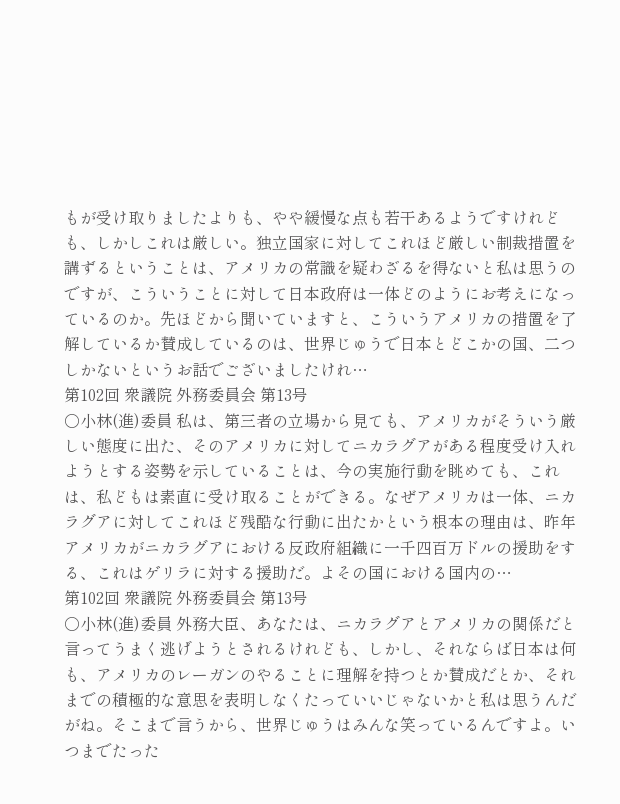もが受け取りましたよりも、やや緩慢な点も若干あるようですけれども、しかしこれは厳しい。独立国家に対してこれほど厳しい制裁措置を講ずるということは、アメリカの常識を疑わざるを得ないと私は思うのですが、こういうことに対して日本政府は一体どのようにお考えになっているのか。先ほどから聞いていますと、こういうアメリカの措置を了解しているか賛成しているのは、世界じゅうで日本とどこかの国、二つしかないというお話でございましたけれ…
第102回 衆議院 外務委員会 第13号
○小林(進)委員 私は、第三者の立場から見ても、アメリカがそういう厳しい態度に出た、そのアメリカに対してニカラグアがある程度受け入れようとする姿勢を示していることは、今の実施行動を眺めても、これは、私どもは素直に受け取ることができる。なぜアメリカは一体、ニカラグアに対してこれほど残酷な行動に出たかという根本の理由は、昨年アメリカがニカラグアにおける反政府組織に一千四百万ドルの援助をする、これはゲリラに対する援助だ。よその国における国内の…
第102回 衆議院 外務委員会 第13号
○小林(進)委員 外務大臣、あなたは、ニカラグアとアメリカの関係だと言ってうまく逃げようとされるけれども、しかし、それならば日本は何も、アメリカのレーガンのやることに理解を持つとか賛成だとか、それまでの積極的な意思を表明しなくたっていいじゃないかと私は思うんだがね。そこまで言うから、世界じゅうはみんな笑っているんですよ。いつまでたった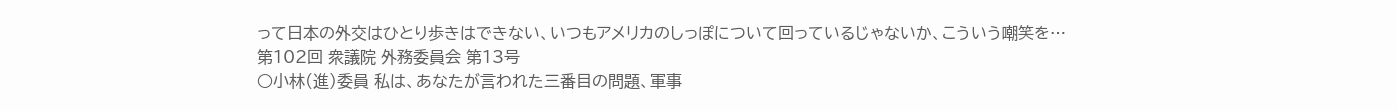って日本の外交はひとり歩きはできない、いつもアメリカのしっぽについて回っているじゃないか、こういう嘲笑を…
第102回 衆議院 外務委員会 第13号
○小林(進)委員 私は、あなたが言われた三番目の問題、軍事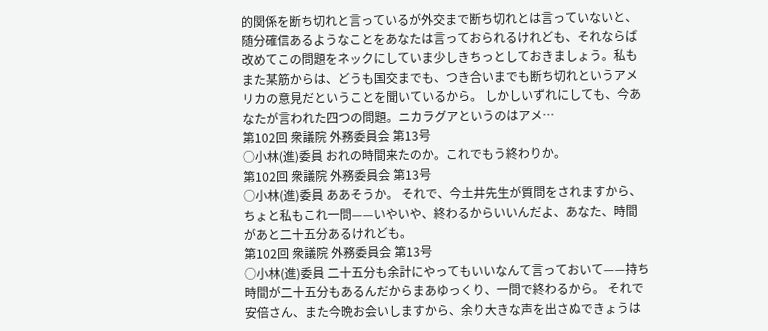的関係を断ち切れと言っているが外交まで断ち切れとは言っていないと、随分確信あるようなことをあなたは言っておられるけれども、それならば改めてこの問題をネックにしていま少しきちっとしておきましょう。私もまた某筋からは、どうも国交までも、つき合いまでも断ち切れというアメリカの意見だということを聞いているから。 しかしいずれにしても、今あなたが言われた四つの問題。ニカラグアというのはアメ…
第102回 衆議院 外務委員会 第13号
○小林(進)委員 おれの時間来たのか。これでもう終わりか。
第102回 衆議院 外務委員会 第13号
○小林(進)委員 ああそうか。 それで、今土井先生が質問をされますから、ちょと私もこれ一問——いやいや、終わるからいいんだよ、あなた、時間があと二十五分あるけれども。
第102回 衆議院 外務委員会 第13号
○小林(進)委員 二十五分も余計にやってもいいなんて言っておいて——持ち時間が二十五分もあるんだからまあゆっくり、一問で終わるから。 それで安倍さん、また今晩お会いしますから、余り大きな声を出さぬできょうは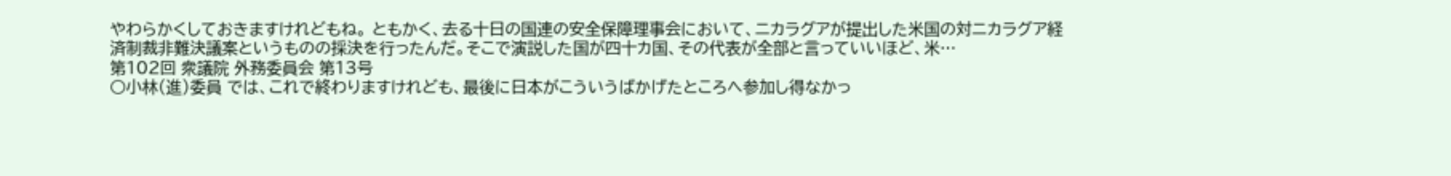やわらかくしておきますけれどもね。 ともかく、去る十日の国連の安全保障理事会において、ニカラグアが提出した米国の対ニカラグア経済制裁非難決議案というものの採決を行ったんだ。そこで演説した国が四十カ国、その代表が全部と言っていいほど、米…
第102回 衆議院 外務委員会 第13号
○小林(進)委員 では、これで終わりますけれども、最後に日本がこういうばかげたところへ参加し得なかっ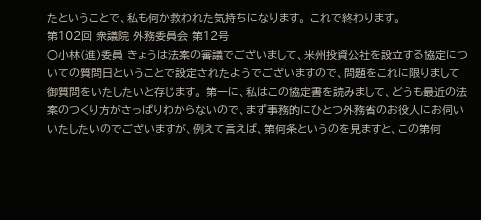たということで、私も何か救われた気持ちになります。 これで終わります。
第102回 衆議院 外務委員会 第12号
○小林(進)委員 きょうは法案の審議でございまして、米州投資公社を設立する協定についての質問日ということで設定されたようでございますので、問題をこれに限りまして御質問をいたしたいと存じます。 第一に、私はこの協定書を読みまして、どうも最近の法案のつくり方がさっぱりわからないので、まず事務的にひとつ外務省のお役人にお伺いいたしたいのでございますが、例えて言えば、第何条というのを見ますと、この第何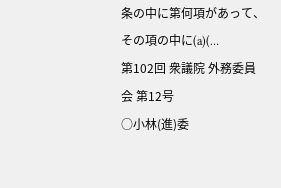条の中に第何項があって、その項の中に(a)(…
第102回 衆議院 外務委員会 第12号
○小林(進)委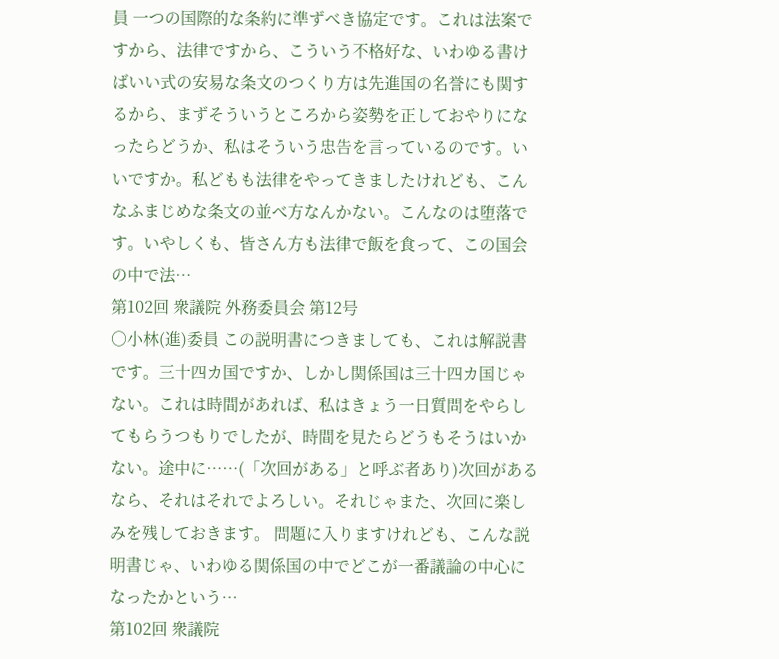員 一つの国際的な条約に準ずべき協定です。これは法案ですから、法律ですから、こういう不格好な、いわゆる書けばいい式の安易な条文のつくり方は先進国の名誉にも関するから、まずそういうところから姿勢を正しておやりになったらどうか、私はそういう忠告を言っているのです。いいですか。私どもも法律をやってきましたけれども、こんなふまじめな条文の並べ方なんかない。こんなのは堕落です。いやしくも、皆さん方も法律で飯を食って、この国会の中で法…
第102回 衆議院 外務委員会 第12号
○小林(進)委員 この説明書につきましても、これは解説書です。三十四カ国ですか、しかし関係国は三十四カ国じゃない。これは時間があれば、私はきょう一日質問をやらしてもらうつもりでしたが、時間を見たらどうもそうはいかない。途中に……(「次回がある」と呼ぶ者あり)次回があるなら、それはそれでよろしい。それじゃまた、次回に楽しみを残しておきます。 問題に入りますけれども、こんな説明書じゃ、いわゆる関係国の中でどこが一番議論の中心になったかという…
第102回 衆議院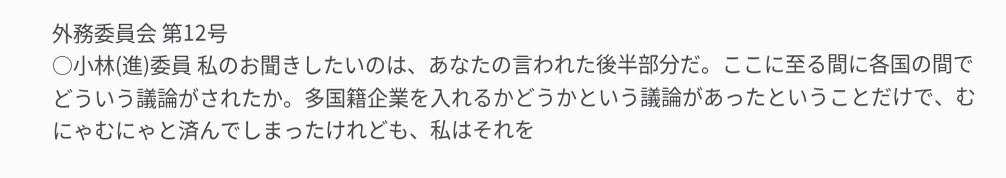外務委員会 第12号
○小林(進)委員 私のお聞きしたいのは、あなたの言われた後半部分だ。ここに至る間に各国の間でどういう議論がされたか。多国籍企業を入れるかどうかという議論があったということだけで、むにゃむにゃと済んでしまったけれども、私はそれを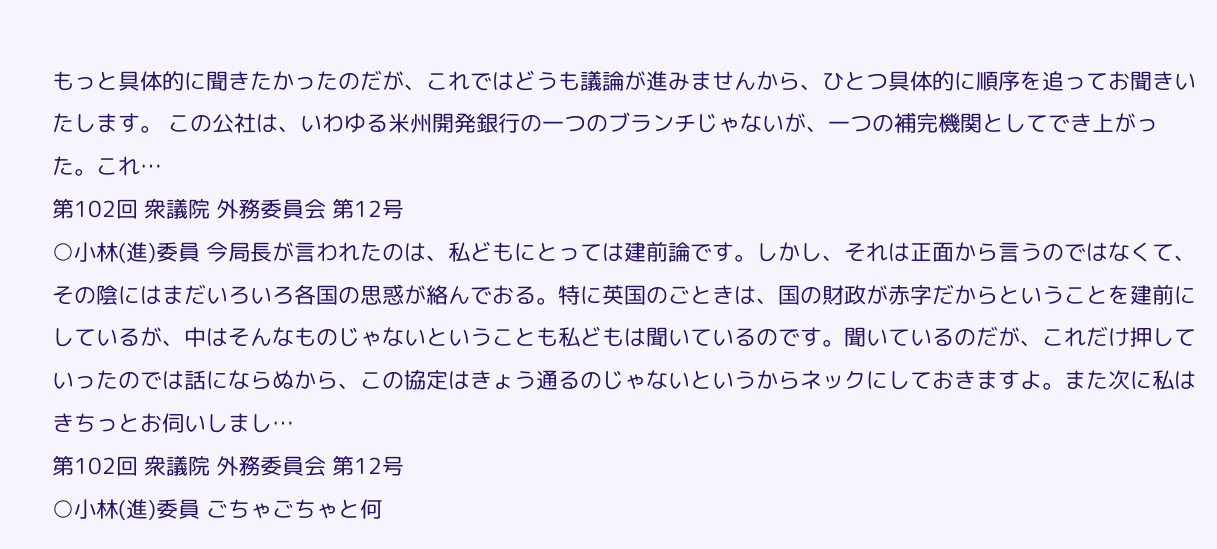もっと具体的に聞きたかったのだが、これではどうも議論が進みませんから、ひとつ具体的に順序を追ってお聞きいたします。 この公社は、いわゆる米州開発銀行の一つのブランチじゃないが、一つの補完機関としてでき上がった。これ…
第102回 衆議院 外務委員会 第12号
○小林(進)委員 今局長が言われたのは、私どもにとっては建前論です。しかし、それは正面から言うのではなくて、その陰にはまだいろいろ各国の思惑が絡んでおる。特に英国のごときは、国の財政が赤字だからということを建前にしているが、中はそんなものじゃないということも私どもは聞いているのです。聞いているのだが、これだけ押していったのでは話にならぬから、この協定はきょう通るのじゃないというからネックにしておきますよ。また次に私はきちっとお伺いしまし…
第102回 衆議院 外務委員会 第12号
○小林(進)委員 ごちゃごちゃと何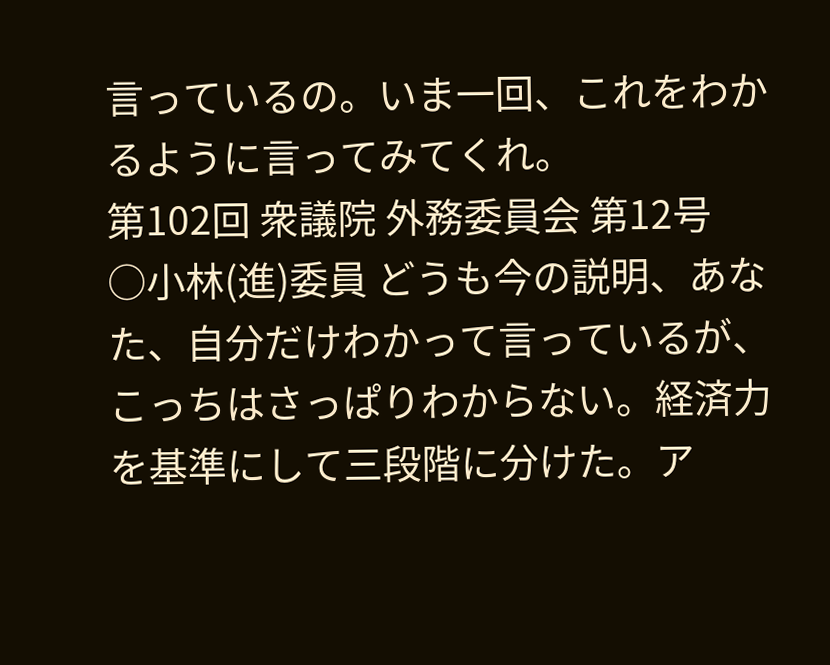言っているの。いま一回、これをわかるように言ってみてくれ。
第102回 衆議院 外務委員会 第12号
○小林(進)委員 どうも今の説明、あなた、自分だけわかって言っているが、こっちはさっぱりわからない。経済力を基準にして三段階に分けた。ア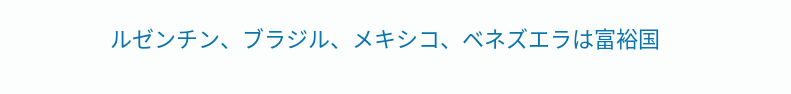ルゼンチン、ブラジル、メキシコ、ベネズエラは富裕国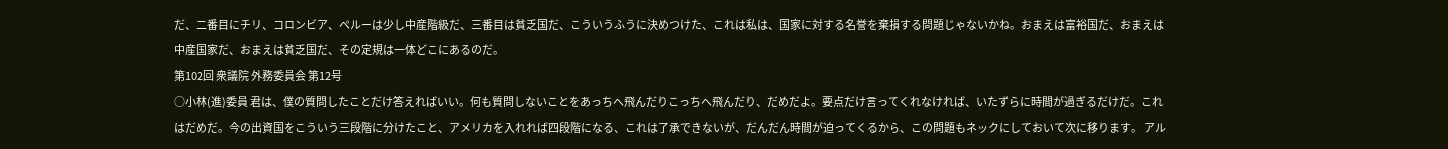だ、二番目にチリ、コロンビア、ペルーは少し中産階級だ、三番目は貧乏国だ、こういうふうに決めつけた、これは私は、国家に対する名誉を棄損する問題じゃないかね。おまえは富裕国だ、おまえは中産国家だ、おまえは貧乏国だ、その定規は一体どこにあるのだ。
第102回 衆議院 外務委員会 第12号
○小林(進)委員 君は、僕の質問したことだけ答えればいい。何も質問しないことをあっちへ飛んだりこっちへ飛んだり、だめだよ。要点だけ言ってくれなければ、いたずらに時間が過ぎるだけだ。これはだめだ。今の出資国をこういう三段階に分けたこと、アメリカを入れれば四段階になる、これは了承できないが、だんだん時間が迫ってくるから、この問題もネックにしておいて次に移ります。 アル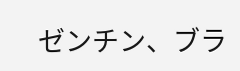ゼンチン、ブラ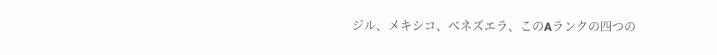ジル、メキシコ、ベネズエラ、このAランクの四つの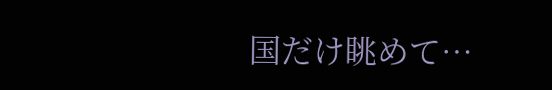国だけ眺めて…